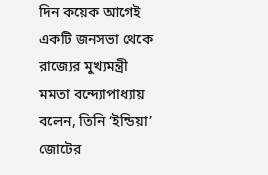দিন কয়েক আগেই একটি জনসভা থেকে রাজ্যের মুখ্যমন্ত্রী মমতা বন্দ্যোপাধ্যায় বলেন, তিনি ‘ইন্ডিয়া’ জোটের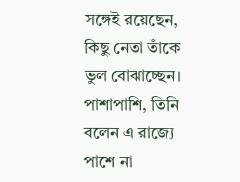সঙ্গেই রয়েছেন, কিছু নেতা তাঁকে ভুল বোঝাচ্ছেন। পাশাপাশি, তিনি বলেন এ রাজ্যে পাশে না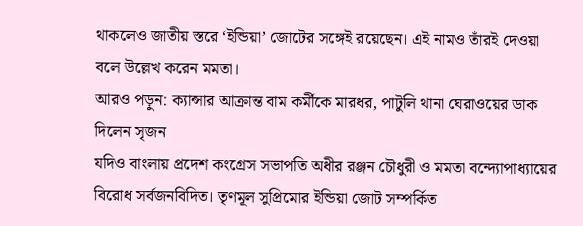থাকলেও জাতীয় স্তরে ‘ইন্ডিয়া’ জোটের সঙ্গেই রয়েছেন। এই নামও তাঁরই দেওয়া বলে উল্লেখ করেন মমতা।
আরও পড়ুন: ক্যান্সার আক্রান্ত বাম কর্মীকে মারধর, পাটুলি থানা ঘেরাওয়ের ডাক দিলেন সৃজন
যদিও বাংলায় প্রদেশ কংগ্রেস সভাপতি অধীর রঞ্জন চৌধুরী ও মমতা বন্দ্যোপাধ্যায়ের বিরোধ সর্বজনবিদিত। তৃণমূল সুপ্রিমোর ইন্ডিয়া জোট সম্পর্কিত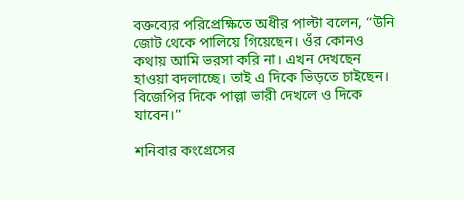বক্তব্যের পরিপ্রেক্ষিতে অধীর পাল্টা বলেন, ‘‘উনি জোট থেকে পালিয়ে গিয়েছেন। ওঁর কোনও কথায় আমি ভরসা করি না। এখন দেখছেন হাওয়া বদলাচ্ছে। তাই এ দিকে ভিড়তে চাইছেন। বিজেপির দিকে পাল্লা ভারী দেখলে ও দিকে যাবেন।’’

শনিবার কংগ্রেসের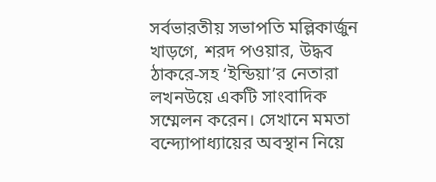সর্বভারতীয় সভাপতি মল্লিকার্জুন খাড়গে, শরদ পওয়ার, উদ্ধব ঠাকরে-সহ ‘ইন্ডিয়া’র নেতারা লখনউয়ে একটি সাংবাদিক সম্মেলন করেন। সেখানে মমতা বন্দ্যোপাধ্যায়ের অবস্থান নিয়ে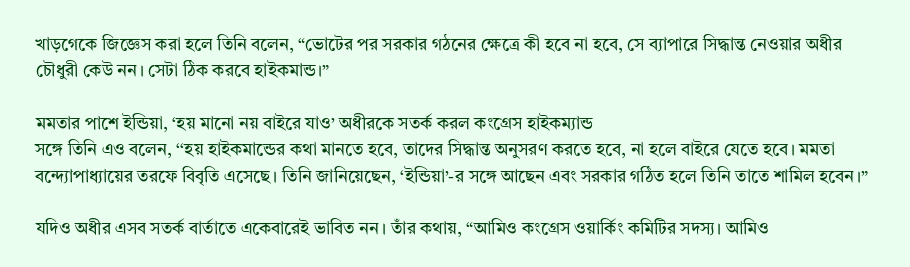খাড়গেকে জিজ্ঞেস করা হলে তিনি বলেন, “ভোটের পর সরকার গঠনের ক্ষেত্রে কী হবে না হবে, সে ব্যাপারে সিদ্ধান্ত নেওয়ার অধীর চৌধুরী কেউ নন। সেটা ঠিক করবে হাইকমান্ড।”

মমতার পাশে ইন্ডিয়া, ‘হয় মানো নয় বাইরে যাও’ অধীরকে সতর্ক করল কংগ্রেস হাইকম্যান্ড
সঙ্গে তিনি এও বলেন, ‘‘হয় হাইকমান্ডের কথা মানতে হবে, তাদের সিদ্ধান্ত অনুসরণ করতে হবে, না হলে বাইরে যেতে হবে। মমতা বন্দ্যোপাধ্যায়ের তরফে বিবৃতি এসেছে। তিনি জানিয়েছেন, ‘ইন্ডিয়া’-র সঙ্গে আছেন এবং সরকার গঠিত হলে তিনি তাতে শামিল হবেন।”

যদিও অধীর এসব সতর্ক বার্তাতে একেবারেই ভাবিত নন। তাঁর কথায়, “আমিও কংগ্রেস ওয়ার্কিং কমিটির সদস্য। আমিও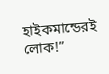হাইকমান্ডেরই লোক!”